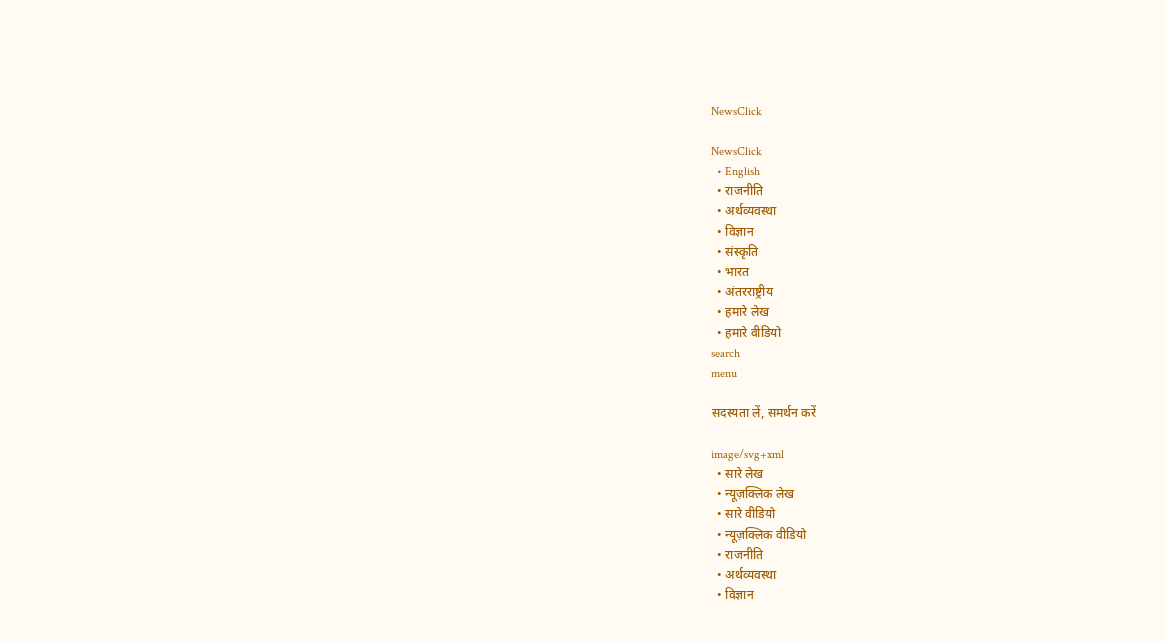NewsClick

NewsClick
  • English
  • राजनीति
  • अर्थव्यवस्था
  • विज्ञान
  • संस्कृति
  • भारत
  • अंतरराष्ट्रीय
  • हमारे लेख
  • हमारे वीडियो
search
menu

सदस्यता लें, समर्थन करें

image/svg+xml
  • सारे लेख
  • न्यूज़क्लिक लेख
  • सारे वीडियो
  • न्यूज़क्लिक वीडियो
  • राजनीति
  • अर्थव्यवस्था
  • विज्ञान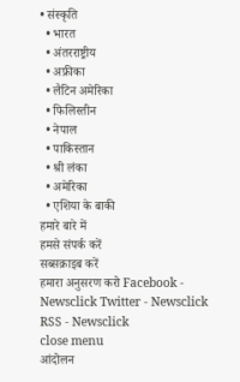• संस्कृति
  • भारत
  • अंतरराष्ट्रीय
  • अफ्रीका
  • लैटिन अमेरिका
  • फिलिस्तीन
  • नेपाल
  • पाकिस्तान
  • श्री लंका
  • अमेरिका
  • एशिया के बाकी
हमारे बारे में
हमसे संपर्क करें
सब्सक्राइब करें
हमारा अनुसरण करो Facebook - Newsclick Twitter - Newsclick RSS - Newsclick
close menu
आंदोलन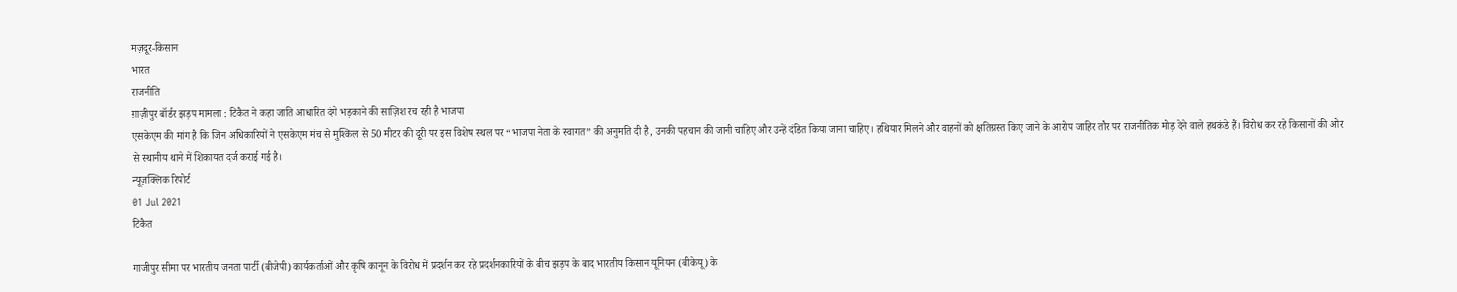मज़दूर-किसान
भारत
राजनीति
ग़ाज़ीपुर बॉर्डर झड़प मामला : टिकैत ने कहा जाति आधारित दंगे भड़काने की साज़िश रच रही है भाजपा
एसकेएम की मांग है कि जिन अधिकारियों ने एसकेएम मंच से मुश्किल से 50 मीटर की दूरी पर इस विशेष स्थल पर “भाजपा नेता के स्वागत” की अनुमति दी है, उनकी पहचान की जानी चाहिए और उन्हें दंडित किया जाना चाहिए। हथियार मिलने और वाहनों को क्षतिग्रस्त किए जाने के आरोप जाहिर तौर पर राजनीतिक मोड़ देने वाले हथकंडे हैं। विरोध कर रहे किसानों की ओर से स्थानीय थाने में शिकायत दर्ज कराई गई है।
न्यूज़क्लिक रिपोर्ट
01 Jul 2021
टिकैत

गाजीपुर सीमा पर भारतीय जनता पार्टी (बीजेपी) कार्यकर्ताओं और कृषि कानून के विरोध में प्रदर्शन कर रहे प्रदर्शनकारियों के बीच झड़प के बाद भारतीय किसान यूनियन (बीकेयू) के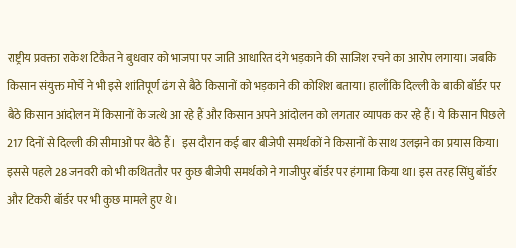राष्ट्रीय प्रवक्ता राकेश टिकैत ने बुधवार को भाजपा पर जाति आधारित दंगे भड़काने की साजिश रचने का आरोप लगाया। जबकि किसान संयुक्त मोर्चे ने भी इसे शांतिपूर्ण ढंग से बैठे किसानों को भड़काने की कोशिश बताया। हालाँकि दिल्ली के बाकी बॉर्डर पर बैठे किसान आंदोलन में किसानों के जत्थे आ रहे हैं और किसान अपने आंदोलन को लगतार व्यापक कर रहे हैं। ये किसान पिछले 217 दिनों से दिल्ली की सीमाओं पर बैठे हैं।  इस दौरान कई बार बीजेपी समर्थकों ने किसानों के साथ उलझने का प्रयास किया।  इससे पहले 28 जनवरी को भी कथिततौर पर कुछ बीजेपी समर्थको ने गाजीपुर बॉर्डर पर हंगामा किया था। इस तरह सिंघु बॉर्डर और टिकरी बॉर्डर पर भी कुछ मामले हुए थे।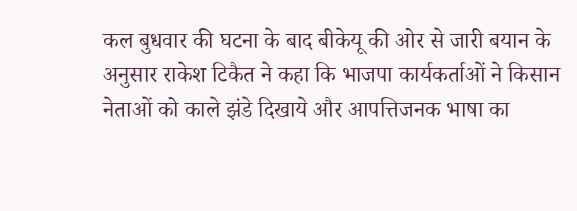कल बुधवार की घटना के बाद बीकेयू की ओर से जारी बयान के अनुसार राकेश टिकैत ने कहा कि भाजपा कार्यकर्ताओं ने किसान नेताओं को काले झंडे दिखाये और आपत्तिजनक भाषा का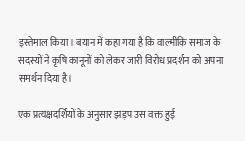इस्तेमाल किया। बयान में कहा गया है कि वाल्मीकि समाज के सदस्यों ने कृषि कानूनों को लेकर जारी विरोध प्रदर्शन को अपना समर्थन दिया है।

एक प्रत्यक्षदर्शियों के अनुसार झड़प उस वक्त हुई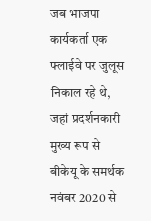जब भाजपा कार्यकर्ता एक फ्लाईवे पर जुलूस निकाल रहे थे, जहां प्रदर्शनकारी मुख्य रूप से बीकेयू के समर्थक नवंबर 2020 से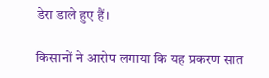डेरा डाले हुए हैं।

किसानों ने आरोप लगाया कि यह प्रकरण सात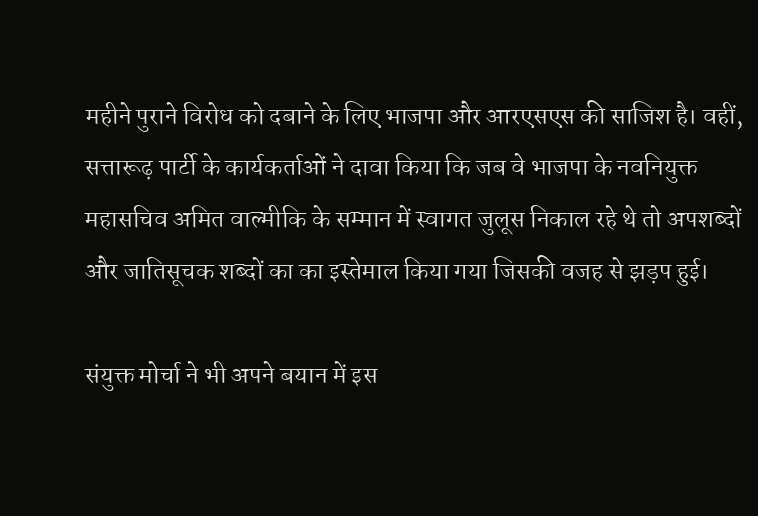महीने पुराने विरोध को दबाने के लिए भाजपा और आरएसएस की साजिश है। वहीं, सत्तारूढ़ पार्टी के कार्यकर्ताओं ने दावा किया कि जब वे भाजपा के नवनियुक्त महासचिव अमित वाल्मीकि के सम्मान में स्वागत जुलूस निकाल रहे थे तो अपशब्दों और जातिसूचक शब्दों का का इस्तेमाल किया गया जिसकी वजह से झड़प हुई।

संयुक्त मोर्चा ने भी अपने बयान में इस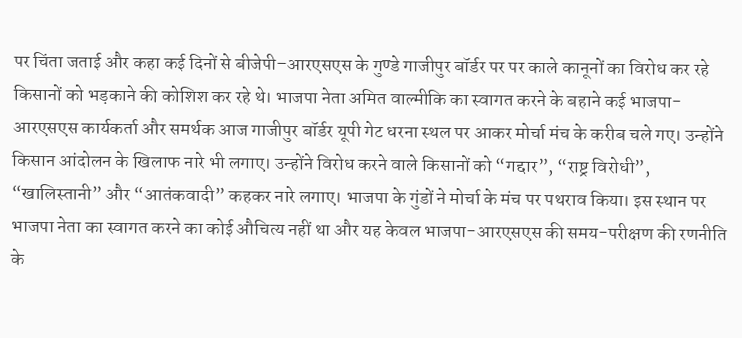पर चिंता जताई और कहा कई दिनों से बीजेपी–आरएसएस के गुण्डे गाजीपुर बॉर्डर पर पर काले कानूनों का विरोध कर रहे किसानों को भड़काने की कोशिश कर रहे थे। भाजपा नेता अमित वाल्मीकि का स्वागत करने के बहाने कई भाजपा-आरएसएस कार्यकर्ता और समर्थक आज गाजीपुर बॉर्डर यूपी गेट धरना स्थल पर आकर मोर्चा मंच के करीब चले गए। उन्होंने किसान आंदोलन के खिलाफ नारे भी लगाए। उन्होंने विरोध करने वाले किसानों को “गद्दार”, “राष्ट्र विरोधी”, “खालिस्तानी” और “आतंकवादी” कहकर नारे लगाए। भाजपा के गुंडों ने मोर्चा के मंच पर पथराव किया। इस स्थान पर भाजपा नेता का स्वागत करने का कोई औचित्य नहीं था और यह केवल भाजपा-आरएसएस की समय-परीक्षण की रणनीति के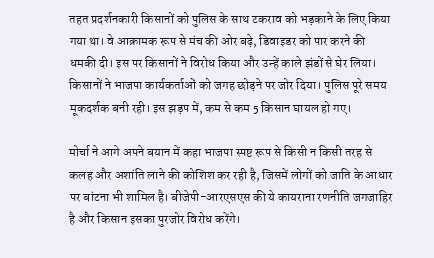तहत प्रदर्शनकारी किसानों को पुलिस के साथ टकराव को भड़काने के लिए किया गया था। वे आक्रामक रूप से मंच की ओर बढ़े, डिवाइडर को पार करने की धमकी दी। इस पर किसानों ने विरोध किया और उन्हें काले झंडों से घेर लिया। किसानों ने भाजपा कार्यकर्ताओं को जगह छोड़ने पर जोर दिया। पुलिस पूरे समय मूकदर्शक बनी रही। इस झड़प में, कम से कम 5 किसान घायल हो गए।

मोर्चा ने आगे अपने बयान में कहा भाजपा स्पष्ट रूप से किसी न किसी तरह से कलह और अशांति लाने की कोशिश कर रही है, जिसमें लोगों को जाति के आधार पर बांटना भी शामिल है। बीजेपी-आरएसएस की ये कायराना रणनीति जगजाहिर है और किसान इसका पुरजोर विरोध करेंगे।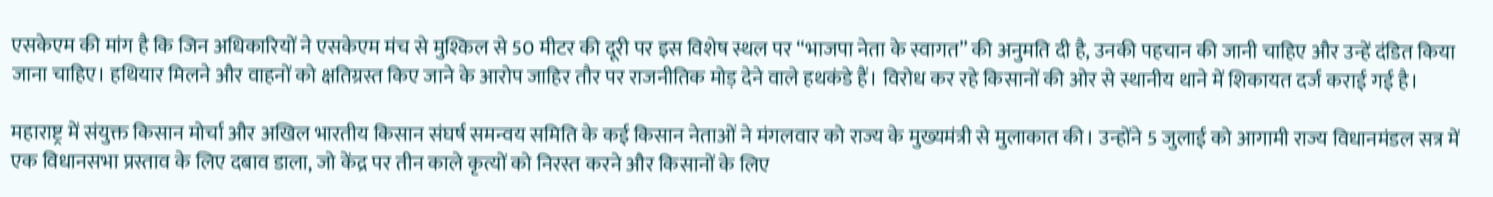एसकेएम की मांग है कि जिन अधिकारियों ने एसकेएम मंच से मुश्किल से 50 मीटर की दूरी पर इस विशेष स्थल पर “भाजपा नेता के स्वागत” की अनुमति दी है, उनकी पहचान की जानी चाहिए और उन्हें दंडित किया जाना चाहिए। हथियार मिलने और वाहनों को क्षतिग्रस्त किए जाने के आरोप जाहिर तौर पर राजनीतिक मोड़ देने वाले हथकंडे हैं। विरोध कर रहे किसानों की ओर से स्थानीय थाने में शिकायत दर्ज कराई गई है।

महाराष्ट्र में संयुक्त किसान मोर्चा और अखिल भारतीय किसान संघर्ष समन्वय समिति के कई किसान नेताओं ने मंगलवार को राज्य के मुख्यमंत्री से मुलाकात की। उन्होंने 5 जुलाई को आगामी राज्य विधानमंडल सत्र में एक विधानसभा प्रस्ताव के लिए दबाव डाला, जो केंद्र पर तीन काले कृत्यों को निरस्त करने और किसानों के लिए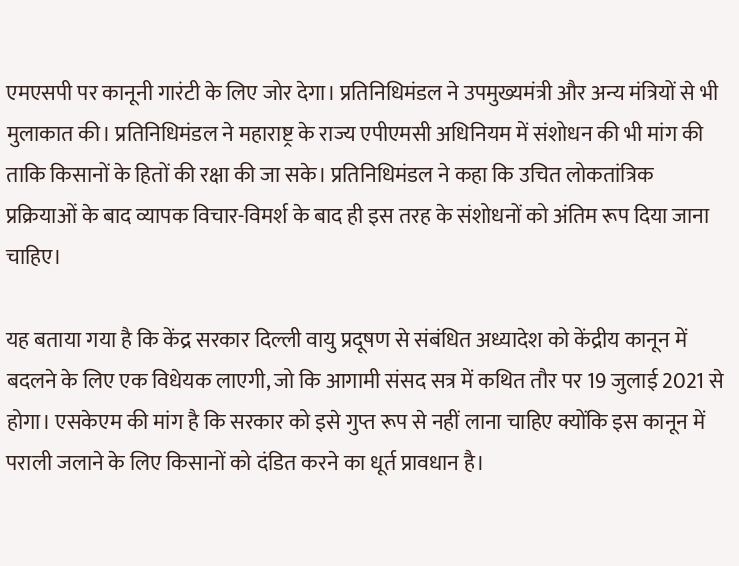एमएसपी पर कानूनी गारंटी के लिए जोर देगा। प्रतिनिधिमंडल ने उपमुख्यमंत्री और अन्य मंत्रियों से भी मुलाकात की। प्रतिनिधिमंडल ने महाराष्ट्र के राज्य एपीएमसी अधिनियम में संशोधन की भी मांग की ताकि किसानों के हितों की रक्षा की जा सके। प्रतिनिधिमंडल ने कहा कि उचित लोकतांत्रिक प्रक्रियाओं के बाद व्यापक विचार-विमर्श के बाद ही इस तरह के संशोधनों को अंतिम रूप दिया जाना चाहिए।

यह बताया गया है कि केंद्र सरकार दिल्ली वायु प्रदूषण से संबंधित अध्यादेश को केंद्रीय कानून में बदलने के लिए एक विधेयक लाएगी, जो कि आगामी संसद सत्र में कथित तौर पर 19 जुलाई 2021 से होगा। एसकेएम की मांग है कि सरकार को इसे गुप्त रूप से नहीं लाना चाहिए क्योंकि इस कानून में पराली जलाने के लिए किसानों को दंडित करने का धूर्त प्रावधान है।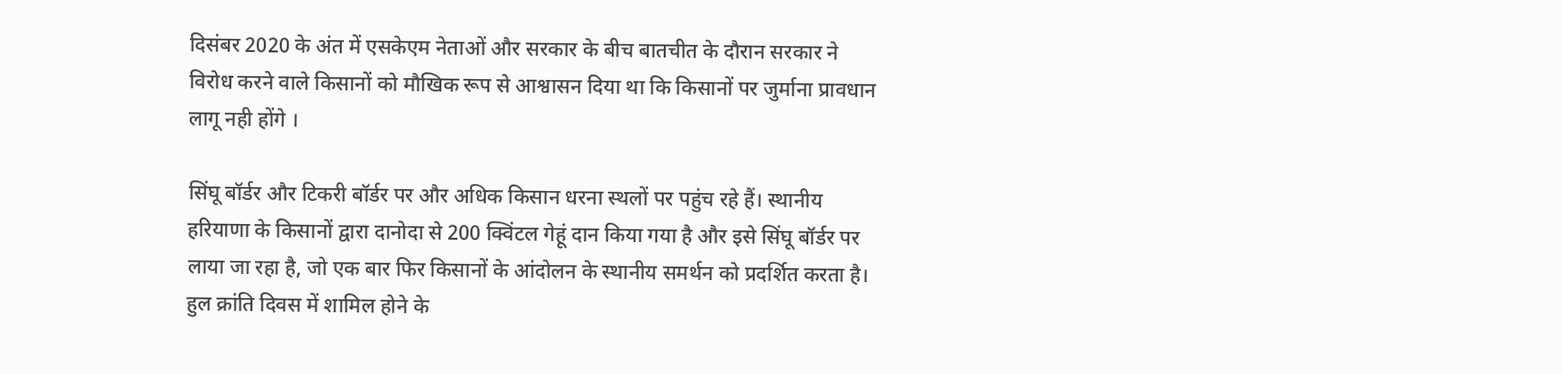दिसंबर 2020 के अंत में एसकेएम नेताओं और सरकार के बीच बातचीत के दौरान सरकार ने विरोध करने वाले किसानों को मौखिक रूप से आश्वासन दिया था कि किसानों पर जुर्माना प्रावधान लागू नही होंगे ।

सिंघू बॉर्डर और टिकरी बॉर्डर पर और अधिक किसान धरना स्थलों पर पहुंच रहे हैं। स्थानीय हरियाणा के किसानों द्वारा दानोदा से 200 क्विंटल गेहूं दान किया गया है और इसे सिंघू बॉर्डर पर लाया जा रहा है, जो एक बार फिर किसानों के आंदोलन के स्थानीय समर्थन को प्रदर्शित करता है। हुल क्रांति दिवस में शामिल होने के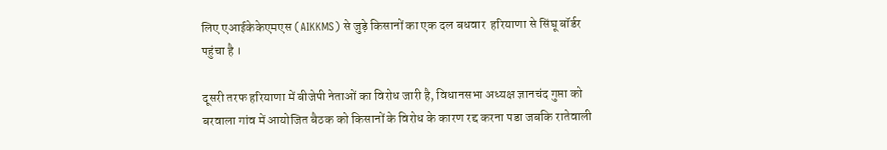लिए एआईकेकेएमएस (AIKKMS) से जुड़े किसानों का एक दल बधवार  हरियाणा से सिंघू बॉर्डर पहुंचा है ।

दूसरी तरफ हरियाणा में बीजेपी नेताओं का विरोध जारी है, विधानसभा अध्यक्ष ज्ञानचंद गुप्ता को बरवाला गांव में आयोजित बैठक को किसानों के विरोध के कारण रद्द करना पडा जबकि रातेवाली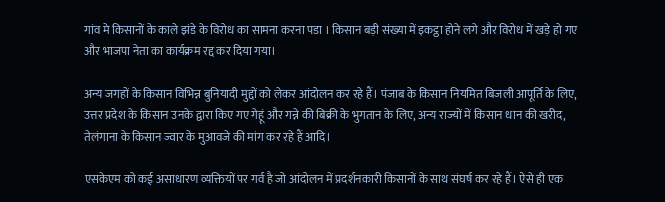गांव मे किसानों के काले झंडे के विरोध का सामना करना पडा । किसान बड़ी संख्या में इकट्ठा होने लगे और विरोध में खड़े हो गए और भाजपा नेता का कार्यक्रम रद्द कर दिया गया।

अन्य जगहों के किसान विभिन्न बुनियादी मुद्दों को लेकर आंदोलन कर रहे हैं। पंजाब के किसान नियमित बिजली आपूर्ति के लिए, उत्तर प्रदेश के किसान उनके द्वारा किए गए गेहूं और गन्ने की बिक्री के भुगतान के लिए, अन्य राज्यों में किसान धान की खरीद, तेलंगाना के किसान ज्वार के मुआवजे की मांग कर रहे हैं आदि।

एसकेएम को कई असाधारण व्यक्तियों पर गर्व है जो आंदोलन में प्रदर्शनकारी किसानों के साथ संघर्ष कर रहे हैं। ऐसे ही एक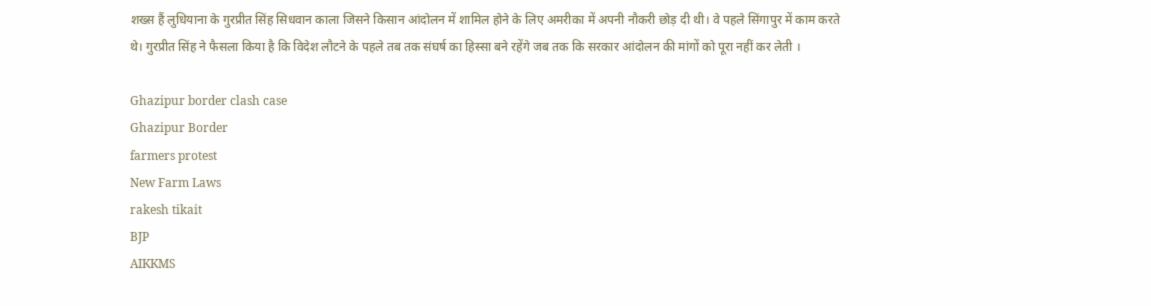शख्स हैं लुधियाना के गुरप्रीत सिंह सिधवान काला जिसने किसान आंदोलन में शामिल होने के लिए अमरीका में अपनी नौकरी छोड़ दी थी। वे पहले सिंगापुर में काम करते थे। गुरप्रीत सिंह ने फैसला किया है कि विदेश लौटने के पहले तब तक संघर्ष का हिस्सा बने रहेंगे जब तक कि सरकार आंदोलन की मांगों को पूरा नहीं कर लेती ।

Ghazipur border clash case
Ghazipur Border
farmers protest
New Farm Laws
rakesh tikait
BJP
AIKKMS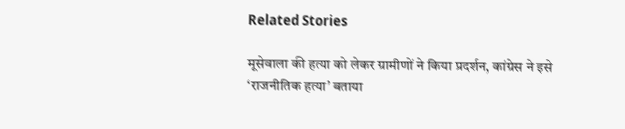Related Stories

मूसेवाला की हत्या को लेकर ग्रामीणों ने किया प्रदर्शन, कांग्रेस ने इसे ‘राजनीतिक हत्या’ बताया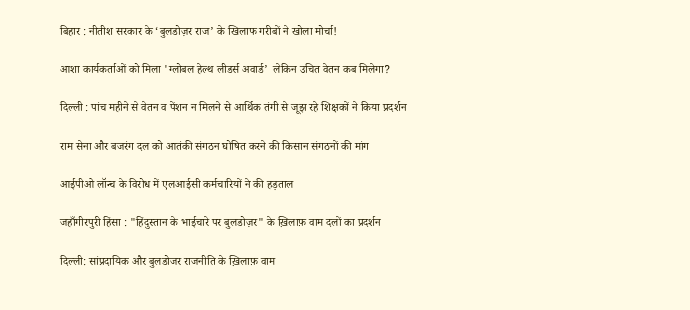बिहार : नीतीश सरकार के ‘बुलडोज़र राज’ के खिलाफ गरीबों ने खोला मोर्चा!

आशा कार्यकर्ताओं को मिला 'ग्लोबल हेल्थ लीडर्स अवार्ड’  लेकिन उचित वेतन कब मिलेगा?

दिल्ली : पांच महीने से वेतन व पेंशन न मिलने से आर्थिक तंगी से जूझ रहे शिक्षकों ने किया प्रदर्शन

राम सेना और बजरंग दल को आतंकी संगठन घोषित करने की किसान संगठनों की मांग

आईपीओ लॉन्च के विरोध में एलआईसी कर्मचारियों ने की हड़ताल

जहाँगीरपुरी हिंसा : "हिंदुस्तान के भाईचारे पर बुलडोज़र" के ख़िलाफ़ वाम दलों का प्रदर्शन

दिल्ली: सांप्रदायिक और बुलडोजर राजनीति के ख़िलाफ़ वाम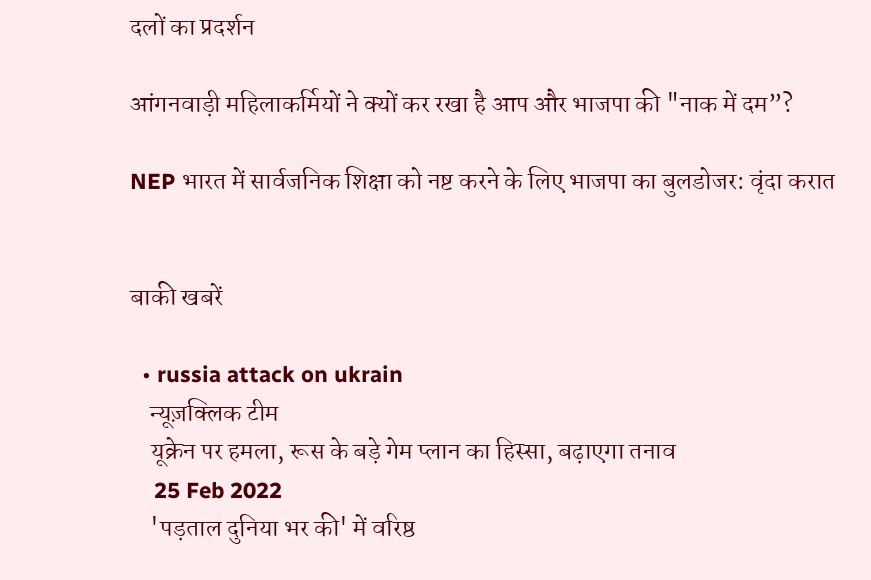दलों का प्रदर्शन

आंगनवाड़ी महिलाकर्मियों ने क्यों कर रखा है आप और भाजपा की "नाक में दम”?

NEP भारत में सार्वजनिक शिक्षा को नष्ट करने के लिए भाजपा का बुलडोजर: वृंदा करात


बाकी खबरें

  • russia attack on ukrain
    न्यूज़क्लिक टीम
    यूक्रेन पर हमला, रूस के बड़े गेम प्लान का हिस्सा, बढ़ाएगा तनाव
    25 Feb 2022
    'पड़ताल दुनिया भर की' में वरिष्ठ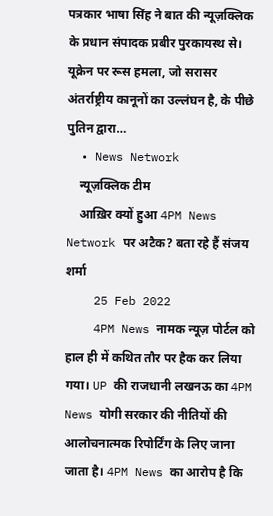पत्रकार भाषा सिंह ने बात की न्यूज़क्लिक के प्रधान संपादक प्रबीर पुरकायस्थ से। यूक्रेन पर रूस हमला, जो सरासर अंतर्राष्ट्रीय कानूनों का उल्लंघन है, के पीछे पुतिन द्वारा…
  • News Network
    न्यूज़क्लिक टीम
    आख़िर क्यों हुआ 4PM News Network पर अटैक? बता रहे हैं संजय शर्मा
    25 Feb 2022
    4PM News नामक न्यूज़ पोर्टल को हाल ही में कथित तौर पर हैक कर लिया गया। UP की राजधानी लखनऊ का 4PM News योगी सरकार की नीतियों की आलोचनात्मक रिपोर्टिंग के लिए जाना जाता है। 4PM News का आरोप है कि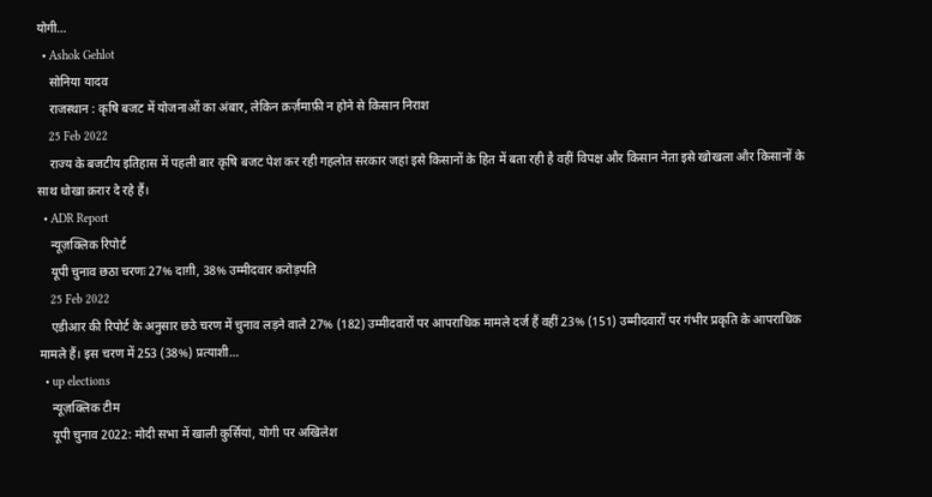योगी…
  • Ashok Gehlot
    सोनिया यादव
    राजस्थान : कृषि बजट में योजनाओं का अंबार, लेकिन क़र्ज़माफ़ी न होने से किसान निराश
    25 Feb 2022
    राज्य के बजटीय इतिहास में पहली बार कृषि बजट पेश कर रही गहलोत सरकार जहां इसे किसानों के हित में बता रही है वहीं विपक्ष और किसान नेता इसे खोखला और किसानों के साथ धोखा क़रार दे रहे हैं।
  • ADR Report
    न्यूज़क्लिक रिपोर्ट
    यूपी चुनाव छठा चरणः 27% दाग़ी, 38% उम्मीदवार करोड़पति
    25 Feb 2022
    एडीआर की रिपोर्ट के अनुसार छठे चरण में चुनाव लड़ने वाले 27% (182) उम्मीदवारों पर आपराधिक मामले दर्ज हैं वहीं 23% (151) उम्मीदवारों पर गंभीर प्रकृति के आपराधिक मामले हैं। इस चरण में 253 (38%) प्रत्याशी…
  • up elections
    न्यूज़क्लिक टीम
    यूपी चुनाव 2022: मोदी सभा में खाली कुर्सियां, योगी पर अखिलेश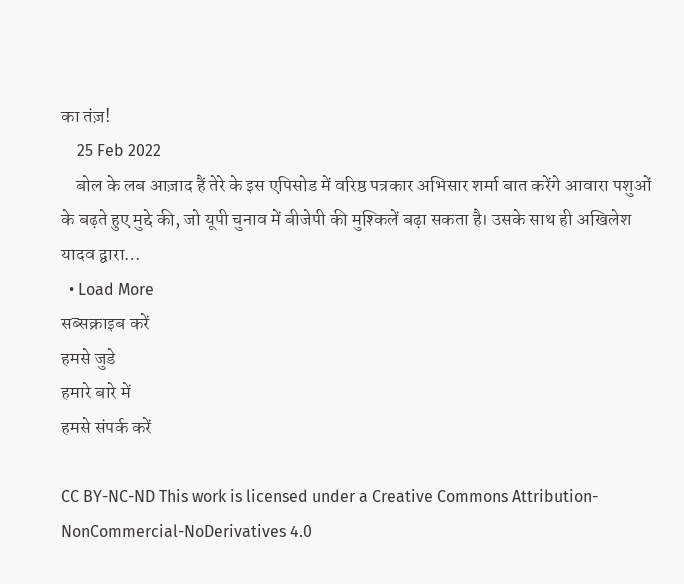का तंज़!
    25 Feb 2022
    बोल के लब आज़ाद हैं तेरे के इस एपिसोड में वरिष्ठ पत्रकार अभिसार शर्मा बात करेंगे आवारा पशुओं के बढ़ते हुए मुद्दे की, जो यूपी चुनाव में बीजेपी की मुश्किलें बढ़ा सकता है। उसके साथ ही अखिलेश यादव द्वारा…
  • Load More
सब्सक्राइब करें
हमसे जुडे
हमारे बारे में
हमसे संपर्क करें

CC BY-NC-ND This work is licensed under a Creative Commons Attribution-NonCommercial-NoDerivatives 4.0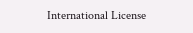International License